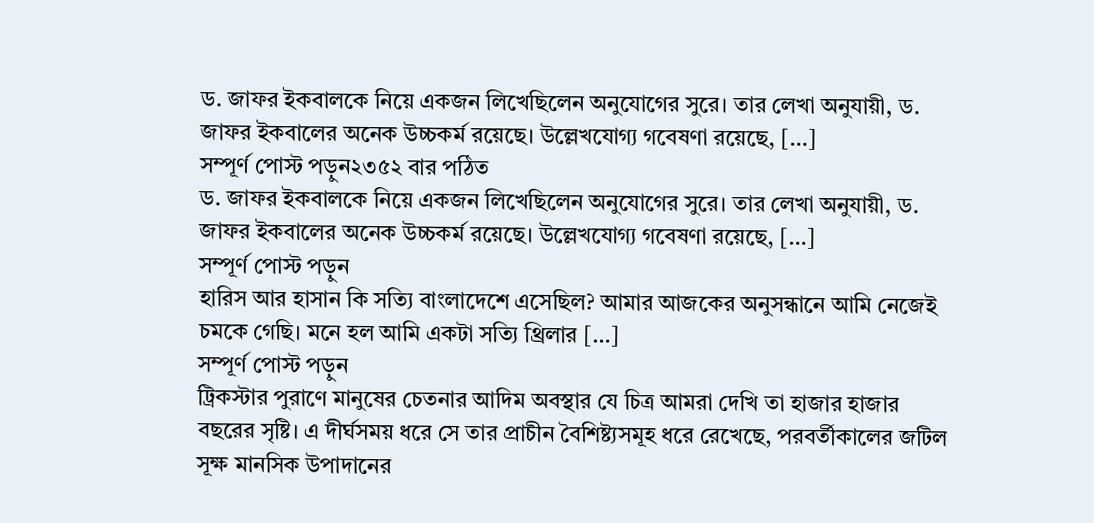ড. জাফর ইকবালকে নিয়ে একজন লিখেছিলেন অনুযোগের সুরে। তার লেখা অনুযায়ী, ড. জাফর ইকবালের অনেক উচ্চকর্ম রয়েছে। উল্লেখযোগ্য গবেষণা রয়েছে, […]
সম্পূর্ণ পোস্ট পড়ুন২৩৫২ বার পঠিত
ড. জাফর ইকবালকে নিয়ে একজন লিখেছিলেন অনুযোগের সুরে। তার লেখা অনুযায়ী, ড. জাফর ইকবালের অনেক উচ্চকর্ম রয়েছে। উল্লেখযোগ্য গবেষণা রয়েছে, […]
সম্পূর্ণ পোস্ট পড়ুন
হারিস আর হাসান কি সত্যি বাংলাদেশে এসেছিল? আমার আজকের অনুসন্ধানে আমি নেজেই চমকে গেছি। মনে হল আমি একটা সত্যি থ্রিলার […]
সম্পূর্ণ পোস্ট পড়ুন
ট্রিকস্টার পুরাণে মানুষের চেতনার আদিম অবস্থার যে চিত্র আমরা দেখি তা হাজার হাজার বছরের সৃষ্টি। এ দীর্ঘসময় ধরে সে তার প্রাচীন বৈশিষ্ট্যসমূহ ধরে রেখেছে, পরবর্তীকালের জটিল সূক্ষ মানসিক উপাদানের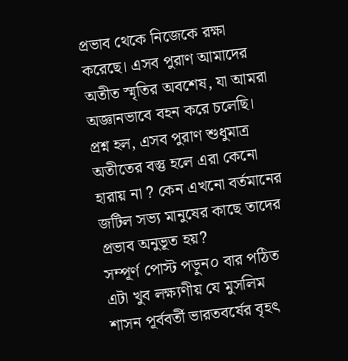প্রভাব থেকে নিজেকে রক্ষা করেছে। এসব পুরাণ আমাদের অতীত স্মৃতির অবশেষ, যা আমরা অজ্ঞানভাবে বহন করে চলেছি। প্রশ্ন হল, এসব পুরাণ শুধুমাত্র অতীতের বস্তু হলে এরা কেনো হারায় না ? কেন এখনো বর্তমানের জটিল সভ্য মানুষের কাছে তাদের প্রভাব অনুভূত হয়?
সম্পূর্ণ পোস্ট পড়ুন০ বার পঠিত
এটা খুব লক্ষ্যণীয় যে মুসলিম শাসন পূর্ববর্তী ভারতবর্ষের বৃহৎ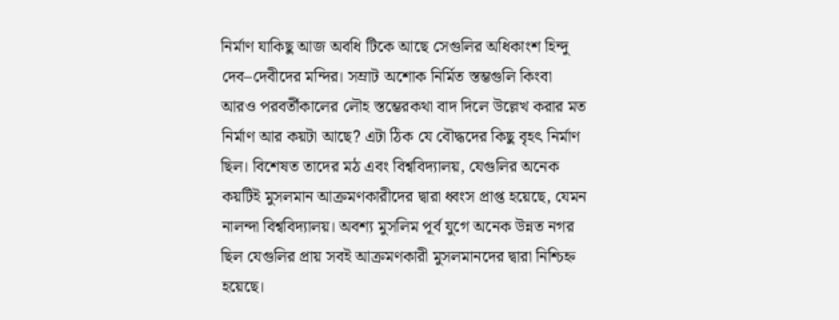নির্মাণ যাকিছু আজ অবধি টিকে আছে সেগুলির অধিকাংশ হিন্দু দেব–দেবীদের মন্দির। সম্রাট অশোক নির্মিত স্তম্ভগুলি কিংবা আরও পরবর্তীকালের লৌহ স্তম্ভেরকথা বাদ দিলে উল্লেখ করার মত নির্মাণ আর কয়টা আছে? এটা ঠিক যে বৌদ্ধদের কিছু বৃহৎ নির্মাণ ছিল। বিশেষত তাদের মঠ এবং বিশ্ববিদ্যালয়, যেগুলির অনেক কয়টিই মুসলমান আক্রমণকারীদের দ্বারা ধ্বংস প্রাপ্ত হয়েছে, যেমন নালন্দা বিশ্ববিদ্যালয়। অবশ্য মুসলিম পূর্ব যুগে অনেক উন্নত নগর ছিল যেগুলির প্রায় সবই আক্রমণকারী মুসলমানদের দ্বারা নিশ্চিহ্ন হয়েছে।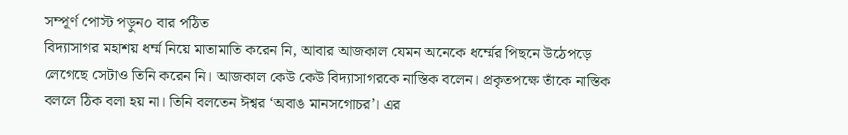সম্পূর্ণ পোস্ট পড়ুন০ বার পঠিত
বিদ্যাসাগর মহাশয় ধর্ম্ম নিয়ে মাতামাতি করেন নি, আবার আজকাল যেমন অনেকে ধর্ম্মের পিছনে উঠেপড়ে লেগেছে সেটাও তিনি করেন নি। আজকাল কেউ কেউ বিদ্যাসাগরকে নাস্তিক বলেন। প্রকৃতপক্ষে তাঁকে নাস্তিক বললে ঠিক বলা হয় না। তিনি বলতেন ঈশ্বর ‘অবাঙ মানসগোচর’। এর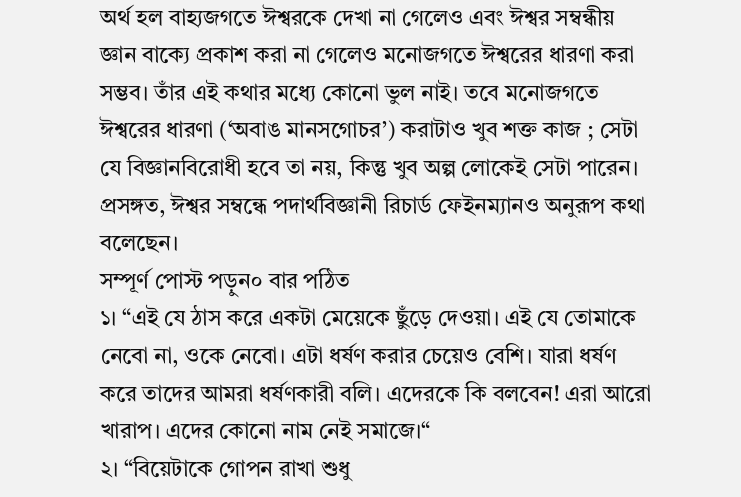অর্থ হল বাহ্যজগতে ঈশ্বরকে দেখা না গেলেও এবং ঈশ্বর সম্বন্ধীয় জ্ঞান বাক্যে প্রকাশ করা না গেলেও মনোজগতে ঈশ্বরের ধারণা করা সম্ভব। তাঁর এই কথার মধ্যে কোনো ভুল নাই। তবে মনোজগতে ঈশ্বরের ধারণা (‘অবাঙ মানসগোচর’) করাটাও খুব শক্ত কাজ ; সেটা যে বিজ্ঞানবিরোধী হবে তা নয়, কিন্তু খুব অল্প লোকেই সেটা পারেন। প্রসঙ্গত, ঈশ্বর সম্বন্ধে পদার্থবিজ্ঞানী রিচার্ড ফেইনম্যানও অনুরূপ কথা বলেছেন।
সম্পূর্ণ পোস্ট পড়ুন০ বার পঠিত
১। “এই যে ঠাস করে একটা মেয়েকে ছুঁড়ে দেওয়া। এই যে তোমাকে নেবো না, ওকে নেবো। এটা ধর্ষণ করার চেয়েও বেশি। যারা ধর্ষণ করে তাদের আমরা ধর্ষণকারী বলি। এদেরকে কি বলবেন! এরা আরো খারাপ। এদের কোনো নাম নেই সমাজে।“
২। “বিয়েটাকে গোপন রাখা শুধু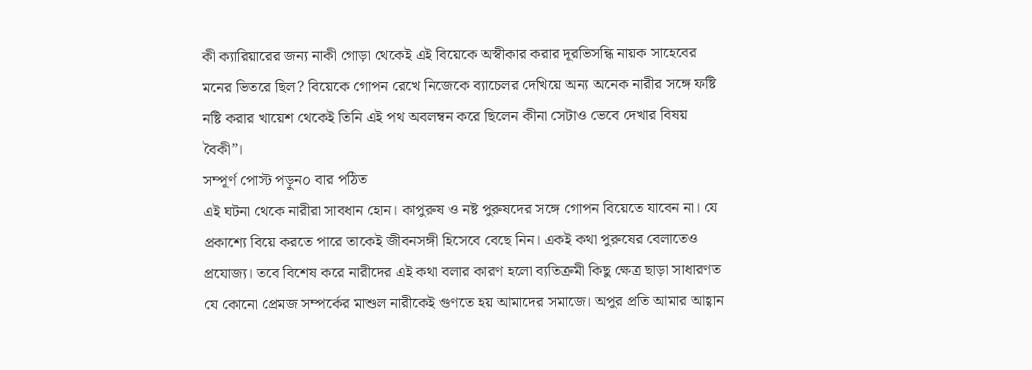কী ক্যারিয়ারের জন্য নাকী গোড়া থেকেই এই বিয়েকে অস্বীকার করার দূরভিসন্ধি নায়ক সাহেবের মনের ভিতরে ছিল? বিয়েকে গোপন রেখে নিজেকে ব্যাচেলর দেখিয়ে অন্য অনেক নারীর সঙ্গে ফষ্টি নষ্টি করার খায়েশ থেকেই তিনি এই পথ অবলম্বন করে ছিলেন কীনা সেটাও ভেবে দেখার বিষয় বৈকী”।
সম্পূর্ণ পোস্ট পড়ুন০ বার পঠিত
এই ঘটনা থেকে নারীরা সাবধান হোন। কাপুরুষ ও নষ্ট পুরুষদের সঙ্গে গোপন বিয়েতে যাবেন না। যে প্রকাশ্যে বিয়ে করতে পারে তাকেই জীবনসঙ্গী হিসেবে বেছে নিন। একই কথা পুরুষের বেলাতেও প্রযোজ্য। তবে বিশেষ করে নারীদের এই কথা বলার কারণ হলো ব্যতিক্রমী কিছু ক্ষেত্র ছাড়া সাধারণত যে কোনো প্রেমজ সম্পর্কের মাশুল নারীকেই গুণতে হয় আমাদের সমাজে। অপুর প্রতি আমার আহ্বান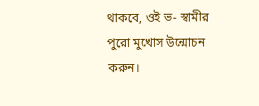থাকবে, ওই ভ- স্বামীর পুরো মুখোস উন্মোচন করুন।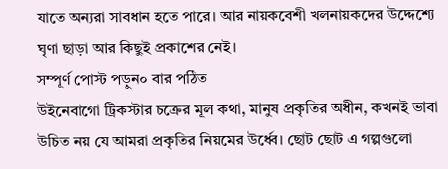যাতে অন্যরা সাবধান হতে পারে। আর নায়কবেশী খলনায়কদের উদ্দেশ্যে ঘৃণা ছাড়া আর কিছুই প্রকাশের নেই।
সম্পূর্ণ পোস্ট পড়ুন০ বার পঠিত
উইনেবাগো ট্রিকস্টার চক্রের মূল কথা, মানুষ প্রকৃতির অধীন, কখনই ভাবা উচিত নয় যে আমরা প্রকৃতির নিয়মের উর্ধ্বে। ছোট ছোট এ গল্পগুলো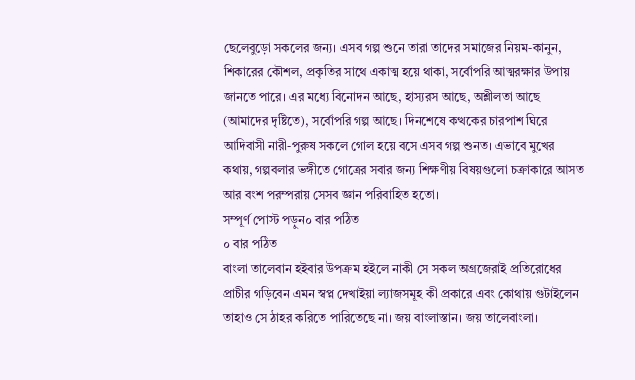ছেলেবুড়ো সকলের জন্য। এসব গল্প শুনে তারা তাদের সমাজের নিয়ম-কানুন, শিকারের কৌশল, প্রকৃতির সাথে একাত্ম হয়ে থাকা, সর্বোপরি আত্মরক্ষার উপায় জানতে পারে। এর মধ্যে বিনোদন আছে, হাস্যরস আছে, অশ্লীলতা আছে (আমাদের দৃষ্টিতে), সর্বোপরি গল্প আছে। দিনশেষে কত্থকের চারপাশ ঘিরে আদিবাসী নারী-পুরুষ সকলে গোল হয়ে বসে এসব গল্প শুনত। এভাবে মুখের কথায়, গল্পবলার ভঙ্গীতে গোত্রের সবার জন্য শিক্ষণীয় বিষয়গুলো চক্রাকারে আসত আর বংশ পরম্পরায় সেসব জ্ঞান পরিবাহিত হতো।
সম্পূর্ণ পোস্ট পড়ুন০ বার পঠিত
০ বার পঠিত
বাংলা তালেবান হইবার উপক্রম হইলে নাকী সে সকল অগ্রজেরাই প্রতিরোধের প্রাচীর গড়িবেন এমন স্বপ্ন দেখাইয়া ল্যাজসমূহ কী প্রকারে এবং কোথায় গুটাইলেন তাহাও সে ঠাহর করিতে পারিতেছে না। জয় বাংলাস্তান। জয় তালেবাংলা।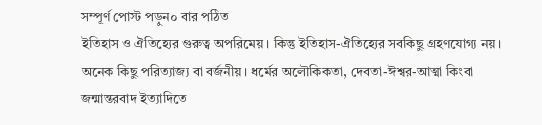সম্পূর্ণ পোস্ট পড়ুন০ বার পঠিত
ইতিহাস ও ঐতিহ্যের গুরুত্ব অপরিমেয়। কিন্তু ইতিহাস-ঐতিহ্যের সবকিছু গ্রহণযোগ্য নয়। অনেক কিছু পরিত্যাজ্য বা বর্জনীয়। ধর্মের অলৌকিকতা, দেবতা-ঈশ্বর-আত্মা কিংবা জন্মান্তরবাদ ইত্যাদিতে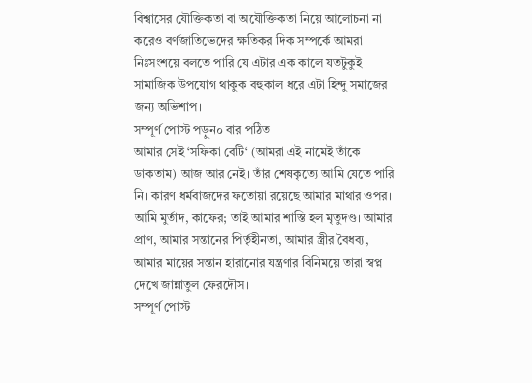বিশ্বাসের যৌক্তিকতা বা অযৌক্তিকতা নিয়ে আলোচনা না করেও বর্ণজাতিভেদের ক্ষতিকর দিক সম্পর্কে আমরা নিঃসংশয়ে বলতে পারি যে এটার এক কালে যতটুকুই সামাজিক উপযোগ থাকুক বহুকাল ধরে এটা হিন্দু সমাজের জন্য অভিশাপ।
সম্পূর্ণ পোস্ট পড়ুন০ বার পঠিত
আমার সেই ‘সফিকা বেটি‘ (আমরা এই নামেই তাঁকে ডাকতাম) আজ আর নেই। তাঁর শেষকৃত্যে আমি যেতে পারি নি। কারণ ধর্মবাজদের ফতোয়া রয়েছে আমার মাথার ওপর। আমি মুর্তাদ, কাফের; তাই আমার শাস্তি হল মৃতুদণ্ড। আমার প্রাণ, আমার সন্তানের পির্তৃহীনতা, আমার স্ত্রীর বৈধব্য, আমার মায়ের সন্তান হারানোর যন্ত্রণার বিনিময়ে তারা স্বপ্ন দেখে জান্নাতুল ফেরদৌস।
সম্পূর্ণ পোস্ট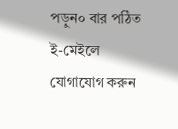পড়ুন০ বার পঠিত
ই-মেইলে যোগাযোগ করুন